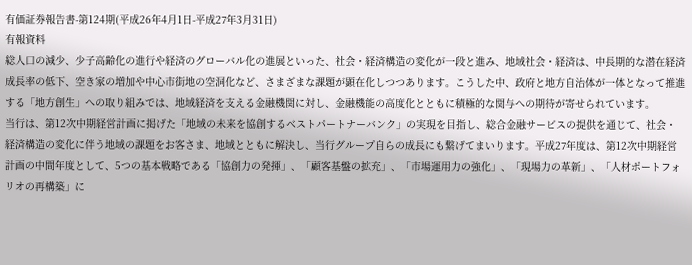有価証券報告書-第124期(平成26年4月1日-平成27年3月31日)
有報資料
総人口の減少、少子高齢化の進行や経済のグローバル化の進展といった、社会・経済構造の変化が一段と進み、地域社会・経済は、中長期的な潜在経済成長率の低下、空き家の増加や中心市街地の空洞化など、さまざまな課題が顕在化しつつあります。こうした中、政府と地方自治体が一体となって推進する「地方創生」への取り組みでは、地域経済を支える金融機関に対し、金融機能の高度化とともに積極的な関与への期待が寄せられています。
当行は、第12次中期経営計画に掲げた「地域の未来を協創するベストパートナーバンク」の実現を目指し、総合金融サービスの提供を通じて、社会・経済構造の変化に伴う地域の課題をお客さま、地域とともに解決し、当行グループ自らの成長にも繋げてまいります。平成27年度は、第12次中期経営計画の中間年度として、5つの基本戦略である「協創力の発揮」、「顧客基盤の拡充」、「市場運用力の強化」、「現場力の革新」、「人材ポートフォリオの再構築」に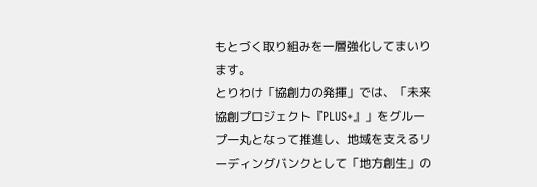もとづく取り組みを一層強化してまいります。
とりわけ「協創力の発揮」では、「未来協創プロジェクト『PLUS+』」をグループ一丸となって推進し、地域を支えるリーディングバンクとして「地方創生」の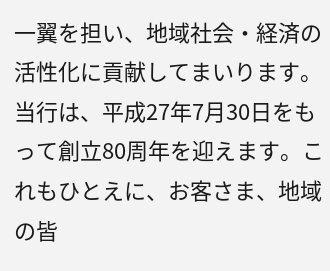一翼を担い、地域社会・経済の活性化に貢献してまいります。
当行は、平成27年7月30日をもって創立80周年を迎えます。これもひとえに、お客さま、地域の皆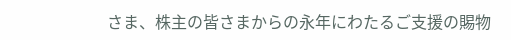さま、株主の皆さまからの永年にわたるご支援の賜物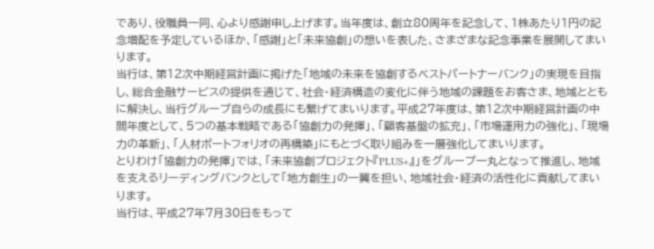であり、役職員一同、心より感謝申し上げます。当年度は、創立80周年を記念して、1株あたり1円の記念増配を予定しているほか、「感謝」と「未来協創」の想いを表した、さまざまな記念事業を展開してまいります。
当行は、第12次中期経営計画に掲げた「地域の未来を協創するベストパートナーバンク」の実現を目指し、総合金融サービスの提供を通じて、社会・経済構造の変化に伴う地域の課題をお客さま、地域とともに解決し、当行グループ自らの成長にも繋げてまいります。平成27年度は、第12次中期経営計画の中間年度として、5つの基本戦略である「協創力の発揮」、「顧客基盤の拡充」、「市場運用力の強化」、「現場力の革新」、「人材ポートフォリオの再構築」にもとづく取り組みを一層強化してまいります。
とりわけ「協創力の発揮」では、「未来協創プロジェクト『PLUS+』」をグループ一丸となって推進し、地域を支えるリーディングバンクとして「地方創生」の一翼を担い、地域社会・経済の活性化に貢献してまいります。
当行は、平成27年7月30日をもって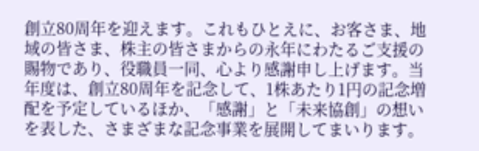創立80周年を迎えます。これもひとえに、お客さま、地域の皆さま、株主の皆さまからの永年にわたるご支援の賜物であり、役職員一同、心より感謝申し上げます。当年度は、創立80周年を記念して、1株あたり1円の記念増配を予定しているほか、「感謝」と「未来協創」の想いを表した、さまざまな記念事業を展開してまいります。